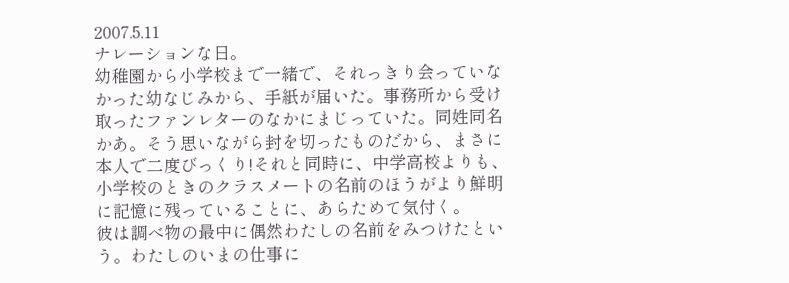2007.5.11
ナレーションな日。
幼稚園から小学校まで一緒で、それっきり会っていなかった幼なじみから、手紙が届いた。事務所から受け取ったファンレターのなかにまじっていた。同姓同名かあ。そう思いながら封を切ったものだから、まさに本人で二度びっくり!それと同時に、中学高校よりも、小学校のときのクラスメートの名前のほうがより鮮明に記憶に残っていることに、あらためて気付く。
彼は調べ物の最中に偶然わたしの名前をみつけたという。わたしのいまの仕事に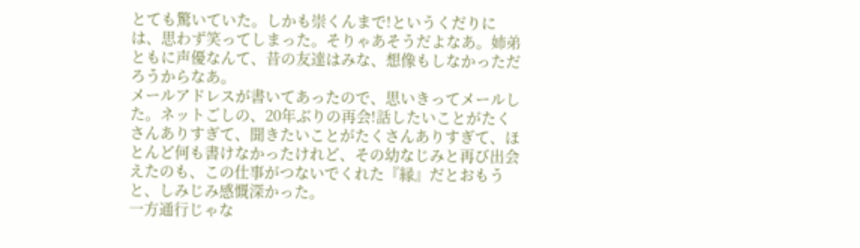とても驚いていた。しかも崇くんまで!というくだりには、思わず笑ってしまった。そりゃあそうだよなあ。姉弟ともに声優なんて、昔の友達はみな、想像もしなかっただろうからなあ。
メールアドレスが書いてあったので、思いきってメールした。ネットごしの、20年ぶりの再会!話したいことがたくさんありすぎて、聞きたいことがたくさんありすぎて、ほとんど何も書けなかったけれど、その幼なじみと再び出会えたのも、この仕事がつないでくれた『縁』だとおもうと、しみじみ感慨深かった。
一方通行じゃな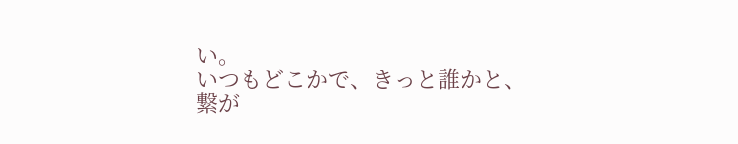い。
いつもどこかで、きっと誰かと、
繋が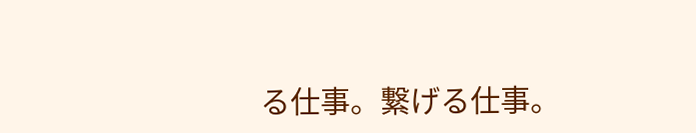る仕事。繋げる仕事。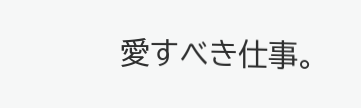愛すべき仕事。